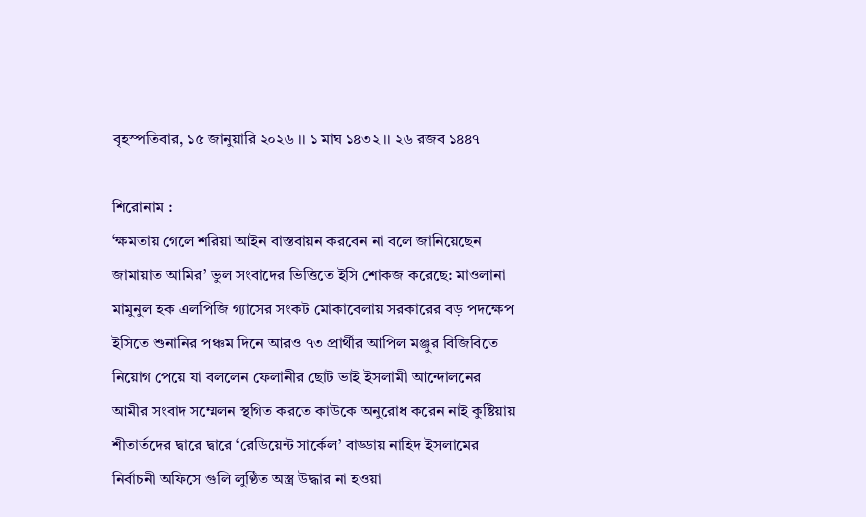বৃহস্পতিবার, ১৫ জানুয়ারি ২০২৬ ।। ১ মাঘ ১৪৩২ ।। ২৬ রজব ১৪৪৭

শিরোনাম :
‘ক্ষমতায় গেলে শরিয়া আইন বাস্তবায়ন করবেন না বলে জানিয়েছেন জামায়াত আমির’ ভুল সংবাদের ভিত্তিতে ইসি শোকজ করেছে: মাওলানা মামুনুল হক এলপিজি গ্যাসের সংকট মোকাবেলায় সরকারের বড় পদক্ষেপ  ইসিতে শুনানির পঞ্চম দিনে আরও ৭৩ প্রার্থীর আপিল মঞ্জুর বিজিবিতে নিয়োগ পেয়ে যা বললেন ফেলানীর ছোট ভাই ইসলামী আন্দোলনের আমীর সংবাদ সম্মেলন স্থগিত করতে কাউকে অনুরোধ করেন নাই কুষ্টিয়ায় শীতার্তদের দ্বারে দ্বারে ‘রেডিয়েন্ট সার্কেল’ বাড্ডায় নাহিদ ইসলামের নির্বাচনী অফিসে গুলি লুণ্ঠিত অস্ত্র উদ্ধার না হওয়া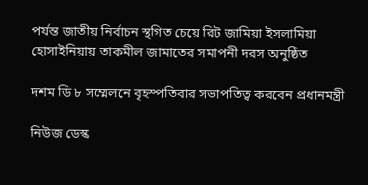পর্যন্ত জাতীয় নির্বাচন স্থগিত চেয়ে রিট জামিয়া ইসলামিয়া হোসাইনিয়ায় তাকমীল জামাতের সমাপনী দরস অনুষ্ঠিত

দশম ডি ৮ সম্মেলনে বৃহস্পতিবার সভাপতিত্ব করবেন প্রধানমন্ত্রী

নিউজ ডেস্ক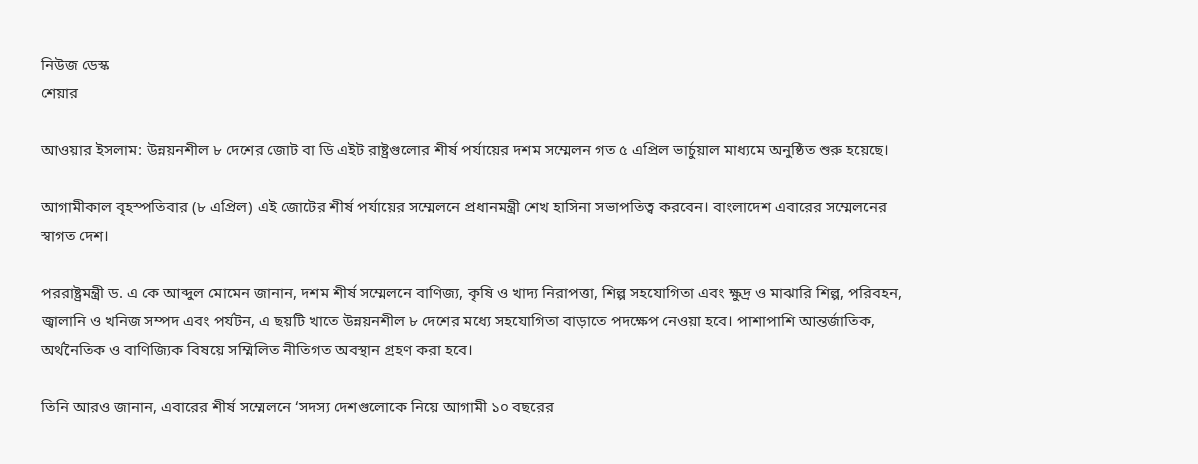নিউজ ডেস্ক
শেয়ার

আওয়ার ইসলাম: উন্নয়নশীল ৮ দেশের জোট বা ডি এইট রাষ্ট্রগুলোর শীর্ষ পর্যায়ের দশম সম্মেলন গত ৫ এপ্রিল ভার্চুয়াল মাধ্যমে অনুষ্ঠিত শুরু হয়েছে।

আগামীকাল বৃহস্পতিবার (৮ এপ্রিল) এই জোটের শীর্ষ পর্যায়ের সম্মেলনে প্রধানমন্ত্রী শেখ হাসিনা সভাপতিত্ব করবেন। বাংলাদেশ এবারের সম্মেলনের স্বাগত দেশ।

পররাষ্ট্রমন্ত্রী ড. এ কে আব্দুল মোমেন জানান, দশম শীর্ষ সম্মেলনে বাণিজ্য, কৃষি ও খাদ্য নিরাপত্তা, শিল্প সহযোগিতা এবং ক্ষুদ্র ও মাঝারি শিল্প, পরিবহন, জ্বালানি ও খনিজ সম্পদ এবং পর্যটন, এ ছয়টি খাতে উন্নয়নশীল ৮ দেশের মধ্যে সহযোগিতা বাড়াতে পদক্ষেপ নেওয়া হবে। পাশাপাশি আন্তর্জাতিক, অর্থনৈতিক ও বাণিজ্যিক বিষয়ে সম্মিলিত নীতিগত অবস্থান গ্রহণ করা হবে।

তিনি আরও জানান, এবারের শীর্ষ সম্মেলনে ‘সদস্য দেশগুলোকে নিয়ে আগামী ১০ বছরের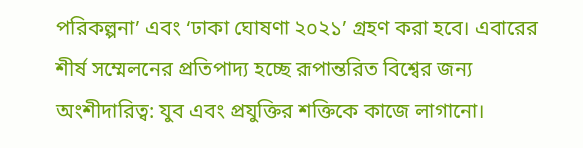পরিকল্পনা’ এবং ‘ঢাকা ঘোষণা ২০২১’ গ্রহণ করা হবে। এবারের শীর্ষ সম্মেলনের প্রতিপাদ্য হচ্ছে রূপান্তরিত বিশ্বের জন্য অংশীদারিত্ব: যুব এবং প্রযুক্তির শক্তিকে কাজে লাগানো।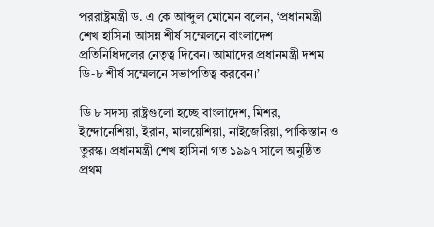পররাষ্ট্রমন্ত্রী ড. এ কে আব্দুল মোমেন বলেন, ‘প্রধানমন্ত্রী শেখ হাসিনা আসন্ন শীর্ষ সম্মেলনে বাংলাদেশ প্রতিনিধিদলের নেতৃত্ব দিবেন। আমাদের প্রধানমন্ত্রী দশম ডি-৮ শীর্ষ সম্মেলনে সভাপতিত্ব করবেন।’

ডি ৮ সদস্য রাষ্ট্রগুলো হচ্ছে বাংলাদেশ, মিশর, ইন্দোনেশিয়া, ইরান, মালয়েশিয়া, নাইজেরিয়া, পাকিস্তান ও তুরস্ক। প্রধানমন্ত্রী শেখ হাসিনা গত ১৯৯৭ সালে অনুষ্ঠিত প্রথম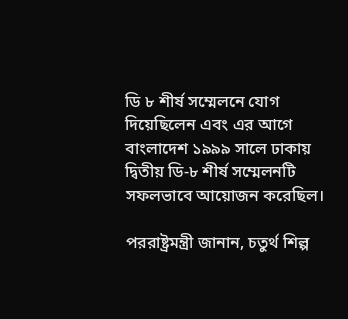ডি ৮ শীর্ষ সম্মেলনে যোগ দিয়েছিলেন এবং এর আগে বাংলাদেশ ১৯৯৯ সালে ঢাকায় দ্বিতীয় ডি-৮ শীর্ষ সম্মেলনটি সফলভাবে আয়োজন করেছিল।

পররাষ্ট্রমন্ত্রী জানান, চতুর্থ শিল্প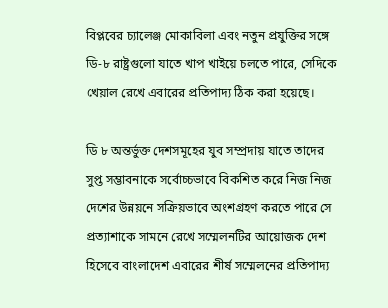বিপ্লবের চ্যালেঞ্জ মোকাবিলা এবং নতুন প্রযুক্তির সঙ্গে ডি-৮ রাষ্ট্রগুলো যাতে খাপ খাইয়ে চলতে পারে, সেদিকে খেয়াল রেখে এবারের প্রতিপাদ্য ঠিক করা হয়েছে।

ডি ৮ অন্তর্ভুক্ত দেশসমূহের যুব সম্প্রদায় যাতে তাদের সুপ্ত সম্ভাবনাকে সর্বোচ্চভাবে বিকশিত করে নিজ নিজ দেশের উন্নয়নে সক্রিয়ভাবে অংশগ্রহণ করতে পারে সে প্রত্যাশাকে সামনে রেখে সম্মেলনটির আয়োজক দেশ হিসেবে বাংলাদেশ এবারের শীর্ষ সম্মেলনের প্রতিপাদ্য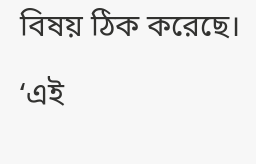বিষয় ঠিক করেছে।

‘এই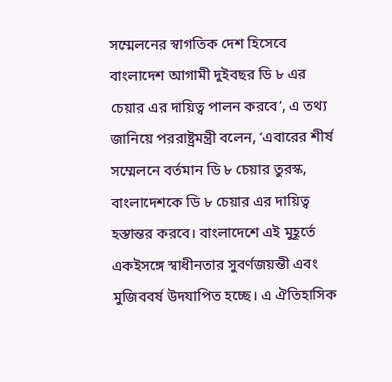সম্মেলনের স্বাগতিক দেশ হিসেবে বাংলাদেশ আগামী দুইবছর ডি ৮ এর চেয়ার এর দায়িত্ব পালন করবে’, এ তথ্য জানিয়ে পররাষ্ট্রমন্ত্রী বলেন, ‘এবারের শীর্ষ সম্মেলনে বর্তমান ডি ৮ চেয়ার তুরস্ক, বাংলাদেশকে ডি ৮ চেয়ার এর দায়িত্ব হস্তান্তর করবে। বাংলাদেশে এই মুহূর্তে একইসঙ্গে স্বাধীনতার সুবর্ণজয়ন্তী এবং মুজিববর্ষ উদযাপিত হচ্ছে। এ ঐতিহাসিক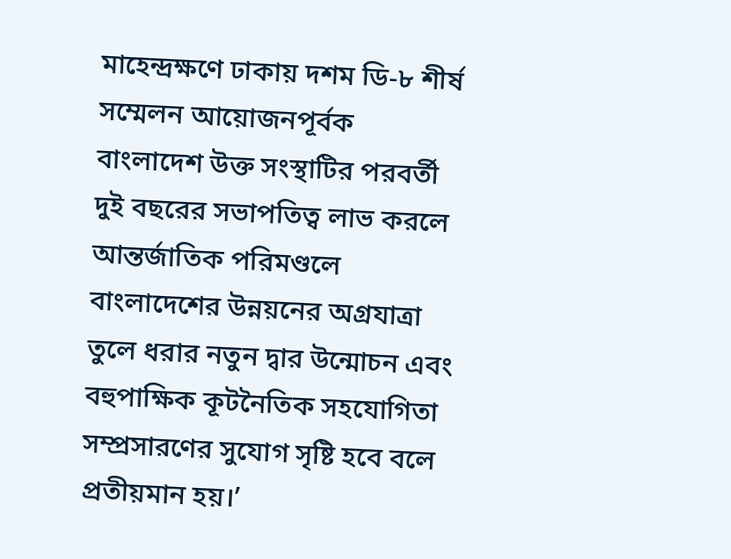মাহেন্দ্রক্ষণে ঢাকায় দশম ডি-৮ শীর্ষ সম্মেলন আয়োজনপূর্বক বাংলাদেশ উক্ত সংস্থাটির পরবর্তী দুই বছরের সভাপতিত্ব লাভ করলে আন্তর্জাতিক পরিমণ্ডলে বাংলাদেশের উন্নয়নের অগ্রযাত্রা তুলে ধরার নতুন দ্বার উন্মোচন এবং বহুপাক্ষিক কূটনৈতিক সহযোগিতা সম্প্রসারণের সুযোগ সৃষ্টি হবে বলে প্রতীয়মান হয়।’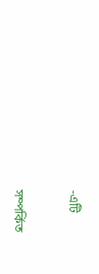-এটি


সম্পর্কিত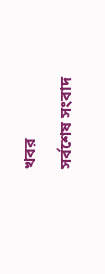খবর

সর্বশেষ সংবাদ